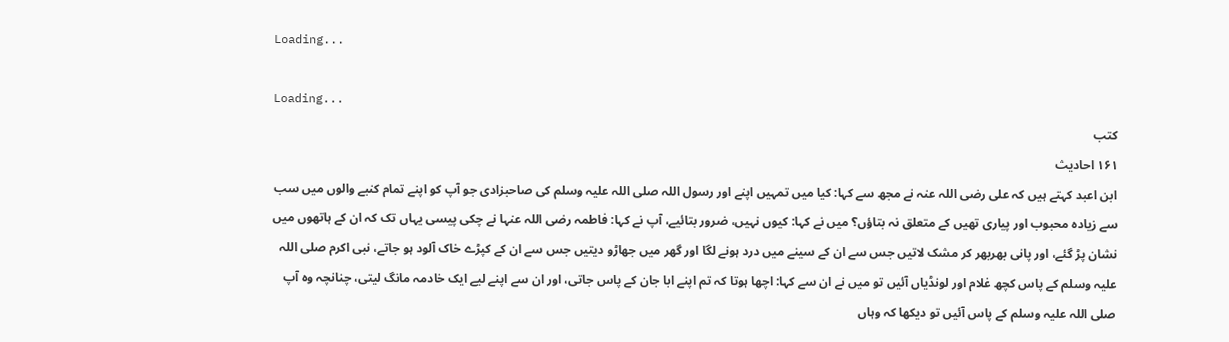Loading...

Loading...
کتب
۱۶۱ احادیث
ابن اعبد کہتے ہیں کہ علی رضی اللہ عنہ نے مجھ سے کہا: کیا میں تمہیں اپنے اور رسول اللہ صلی اللہ علیہ وسلم کی صاحبزادی جو آپ کو اپنے تمام کنبے والوں میں سب سے زیادہ محبوب اور پیاری تھیں کے متعلق نہ بتاؤں؟ میں نے کہا: کیوں نہیں، ضرور بتائیے، آپ نے کہا: فاطمہ رضی اللہ عنہا نے چکی پیسی یہاں تک کہ ان کے ہاتھوں میں نشان پڑ گئے، اور پانی بھربھر کر مشک لاتیں جس سے ان کے سینے میں درد ہونے لگا اور گھر میں جھاڑو دیتیں جس سے ان کے کپڑے خاک آلود ہو جاتے، نبی اکرم صلی اللہ علیہ وسلم کے پاس کچھ غلام اور لونڈیاں آئیں تو میں نے ان سے کہا: اچھا ہوتا کہ تم اپنے ابا جان کے پاس جاتی، اور ان سے اپنے لیے ایک خادمہ مانگ لیتی، چنانچہ وہ آپ صلی اللہ علیہ وسلم کے پاس آئیں تو دیکھا کہ وہاں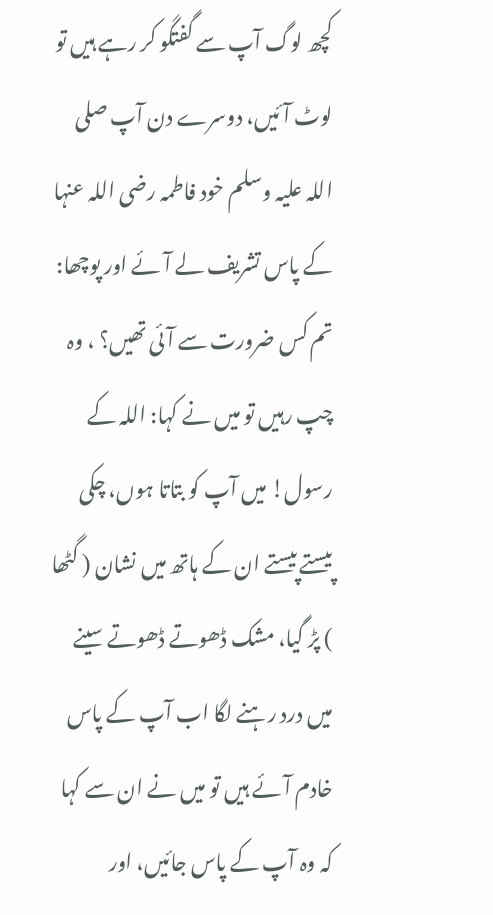کچھ لوگ آپ سے گفتگو کر رہے ہیں تو لوٹ آئیں، دوسرے دن آپ صلی اللہ علیہ وسلم خود فاطمہ رضی اللہ عنہا کے پاس تشریف لے آئے اور پوچھا: تم کس ضرورت سے آئی تھیں؟ ، وہ چپ رہیں تو میں نے کہا: اللہ کے رسول! میں آپ کو بتاتا ہوں، چکی پیستے پیستے ان کے ہاتھ میں نشان ( گٹھا ) پڑ گیا، مشک ڈھوتے ڈھوتے سینے میں درد رہنے لگا اب آپ کے پاس خادم آئے ہیں تو میں نے ان سے کہا کہ وہ آپ کے پاس جائیں، اور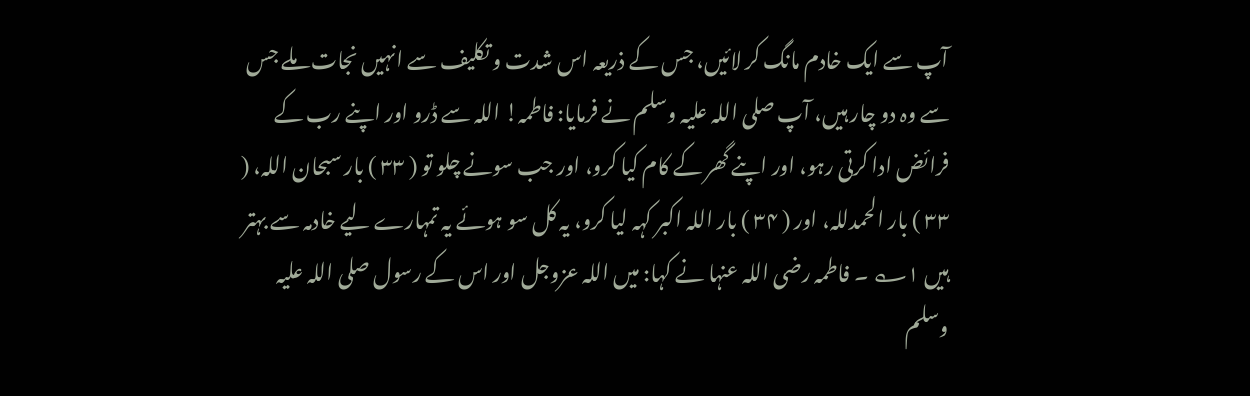آپ سے ایک خادم مانگ کر لائیں، جس کے ذریعہ اس شدت و تکلیف سے انہیں نجات ملے جس سے وہ دو چار ہیں، آپ صلی اللہ علیہ وسلم نے فرمایا: فاطمہ! اللہ سے ڈرو اور اپنے رب کے فرائض ادا کرتی رہو، اور اپنے گھر کے کام کیا کرو، اور جب سونے چلو تو ( ۳۳ ) بار سبحان اللہ، ( ۳۳ ) بار الحمدللہ، اور ( ۳۴ ) بار اللہ اکبر کہہ لیا کرو، یہ کل سو ہوئے یہ تمہارے لیے خادمہ سے بہتر ہیں ۱؎ ۔ فاطمہ رضی اللہ عنہا نے کہا: میں اللہ عزوجل اور اس کے رسول صلی اللہ علیہ وسلم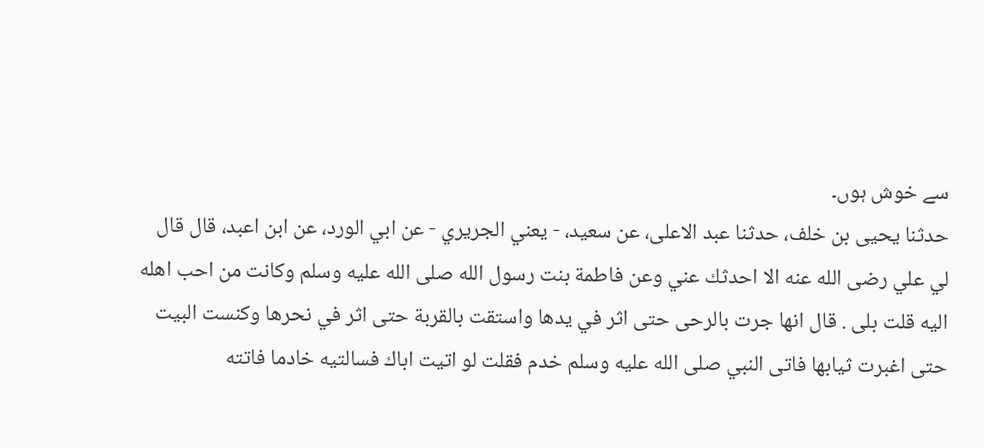سے خوش ہوں۔
حدثنا يحيى بن خلف، حدثنا عبد الاعلى، عن سعيد، - يعني الجريري - عن ابي الورد، عن ابن اعبد، قال قال لي علي رضى الله عنه الا احدثك عني وعن فاطمة بنت رسول الله صلى الله عليه وسلم وكانت من احب اهله اليه قلت بلى . قال انها جرت بالرحى حتى اثر في يدها واستقت بالقربة حتى اثر في نحرها وكنست البيت حتى اغبرت ثيابها فاتى النبي صلى الله عليه وسلم خدم فقلت لو اتيت اباك فسالتيه خادما فاتته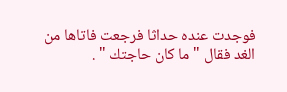فوجدت عنده حداثا فرجعت فاتاها من الغد فقال " ما كان حاجتك " .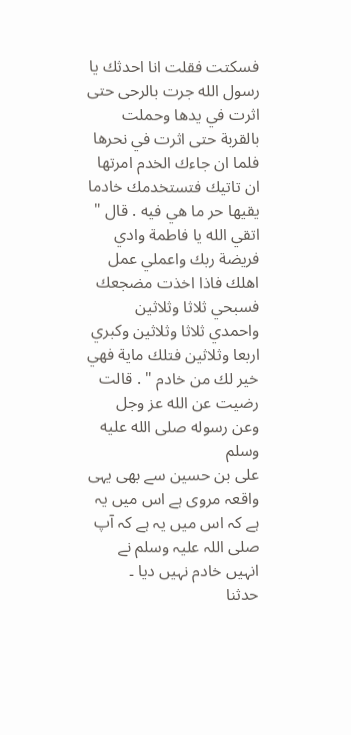فسكتت فقلت انا احدثك يا رسول الله جرت بالرحى حتى اثرت في يدها وحملت بالقربة حتى اثرت في نحرها فلما ان جاءك الخدم امرتها ان تاتيك فتستخدمك خادما يقيها حر ما هي فيه . قال " اتقي الله يا فاطمة وادي فريضة ربك واعملي عمل اهلك فاذا اخذت مضجعك فسبحي ثلاثا وثلاثين واحمدي ثلاثا وثلاثين وكبري اربعا وثلاثين فتلك ماية فهي خير لك من خادم " . قالت رضيت عن الله عز وجل وعن رسوله صلى الله عليه وسلم
علی بن حسین سے بھی یہی واقعہ مروی ہے اس میں یہ ہے کہ اس میں یہ ہے کہ آپ صلی اللہ علیہ وسلم نے انہیں خادم نہیں دیا ۔
حدثنا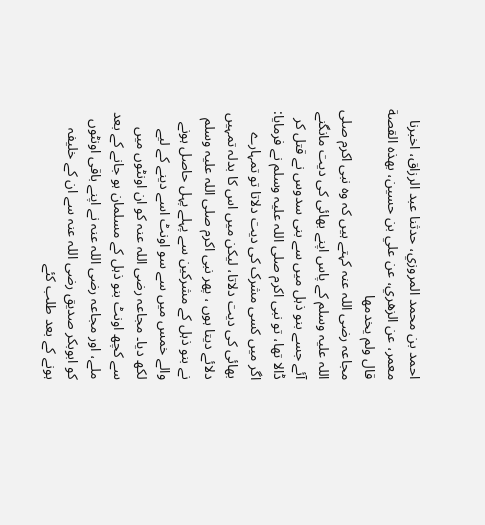احمد بن محمد المروزي، حدثنا عبد الرزاق، اخبرنا معمر، عن الزهري، عن علي بن حسين، بهذه القصة قال ولم يخدمها
مجاعہ رضی اللہ عنہ کہتے ہیں کہ وہ نبی اکرم صلی اللہ علیہ وسلم کے پاس اپنے بھائی کی دیت مانگنے آئے جسے بنو ذہل میں سے بنی سدوس نے قتل کر ڈالا تھا، تو نبی اکرم صلی اللہ علیہ وسلم نے فرمایا: اگر میں کسی مشرک کی دیت دلاتا تو تمہارے بھائی کی دیت دلاتا، لیکن میں اس کا بدلہ تمہیں دلائے دیتا ہوں ، پھر نبی اکرم صلی اللہ علیہ وسلم نے بنو ذہل کے مشرکین سے پہلے پہل حاصل ہونے والے خمس میں سے سو اونٹ اسے دینے کے لیے لکھ دیا۔ مجاعہ رضی اللہ عنہ کو ان اونٹوں میں سے کچھ اونٹ بنو ذہل کے مسلمان ہو جانے کے بعد ملے، اور مجاعہ رضی اللہ عنہ نے اپنے باقی اونٹوں کو ابوبکر صدیق رضی اللہ عنہ سے ان کے خلیفہ ہونے کے بعد طلب کئے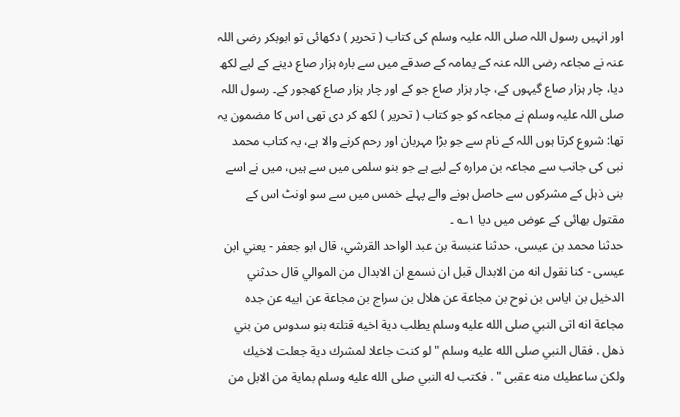اور انہیں رسول اللہ صلی اللہ علیہ وسلم کی کتاب ( تحریر ) دکھائی تو ابوبکر رضی اللہ عنہ نے مجاعہ رضی اللہ عنہ کے یمامہ کے صدقے میں سے بارہ ہزار صاع دینے کے لیے لکھ دیا، چار ہزار صاع گیہوں کے، چار ہزار صاع جو کے اور چار ہزار صاع کھجور کے۔ رسول اللہ صلی اللہ علیہ وسلم نے مجاعہ کو جو کتاب ( تحریر ) لکھ کر دی تھی اس کا مضمون یہ تھا: شروع کرتا ہوں اللہ کے نام سے جو بڑا مہربان اور رحم کرنے والا ہے، یہ کتاب محمد نبی کی جانب سے مجاعہ بن مرارہ کے لیے ہے جو بنو سلمی میں سے ہیں، میں نے اسے بنی ذہل کے مشرکوں سے حاصل ہونے والے پہلے خمس میں سے سو اونٹ اس کے مقتول بھائی کے عوض میں دیا ۱؎ ۔
حدثنا محمد بن عيسى، حدثنا عنبسة بن عبد الواحد القرشي، قال ابو جعفر - يعني ابن عيسى - كنا نقول انه من الابدال قبل ان نسمع ان الابدال من الموالي قال حدثني الدخيل بن اياس بن نوح بن مجاعة عن هلال بن سراج بن مجاعة عن ابيه عن جده مجاعة انه اتى النبي صلى الله عليه وسلم يطلب دية اخيه قتلته بنو سدوس من بني ذهل . فقال النبي صلى الله عليه وسلم " لو كنت جاعلا لمشرك دية جعلت لاخيك ولكن ساعطيك منه عقبى " . فكتب له النبي صلى الله عليه وسلم بماية من الابل من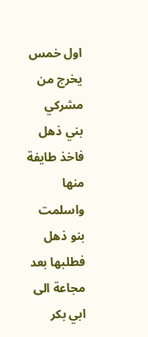اول خمس يخرج من مشركي بني ذهل فاخذ طايفة منها واسلمت بنو ذهل فطلبها بعد مجاعة الى ابي بكر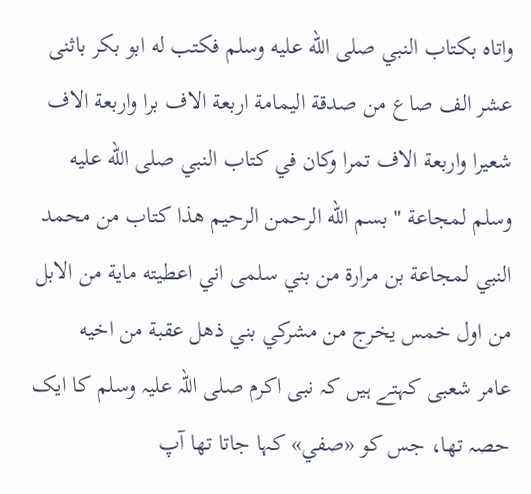واتاه بكتاب النبي صلى الله عليه وسلم فكتب له ابو بكر باثنى عشر الف صاع من صدقة اليمامة اربعة الاف برا واربعة الاف شعيرا واربعة الاف تمرا وكان في كتاب النبي صلى الله عليه وسلم لمجاعة " بسم الله الرحمن الرحيم هذا كتاب من محمد النبي لمجاعة بن مرارة من بني سلمى اني اعطيته ماية من الابل من اول خمس يخرج من مشركي بني ذهل عقبة من اخيه
عامر شعبی کہتے ہیں کہ نبی اکرم صلی اللہ علیہ وسلم کا ایک حصہ تھا، جس کو «صفي» کہا جاتا تھا آپ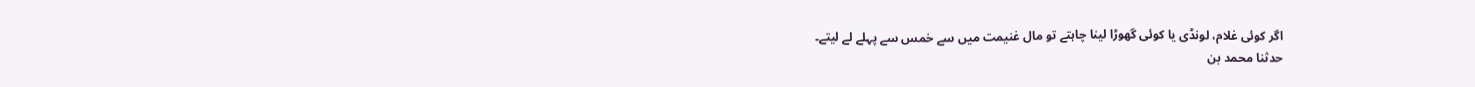اگر کوئی غلام، لونڈی یا کوئی گھوڑا لینا چاہتے تو مال غنیمت میں سے خمس سے پہلے لے لیتے۔
حدثنا محمد بن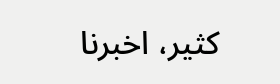كثير، اخبرنا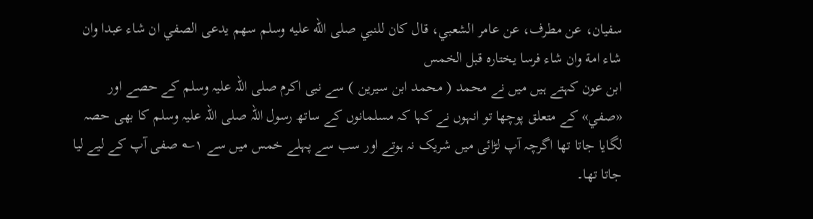سفيان، عن مطرف، عن عامر الشعبي، قال كان للنبي صلى الله عليه وسلم سهم يدعى الصفي ان شاء عبدا وان شاء امة وان شاء فرسا يختاره قبل الخمس
ابن عون کہتے ہیں میں نے محمد ( محمد ابن سیرین ) سے نبی اکرم صلی اللہ علیہ وسلم کے حصے اور «صفي» کے متعلق پوچھا تو انہوں نے کہا کہ مسلمانوں کے ساتھ رسول اللہ صلی اللہ علیہ وسلم کا بھی حصہ لگایا جاتا تھا اگرچہ آپ لڑائی میں شریک نہ ہوتے اور سب سے پہلے خمس میں سے ۱؎ صفی آپ کے لیے لیا جاتا تھا۔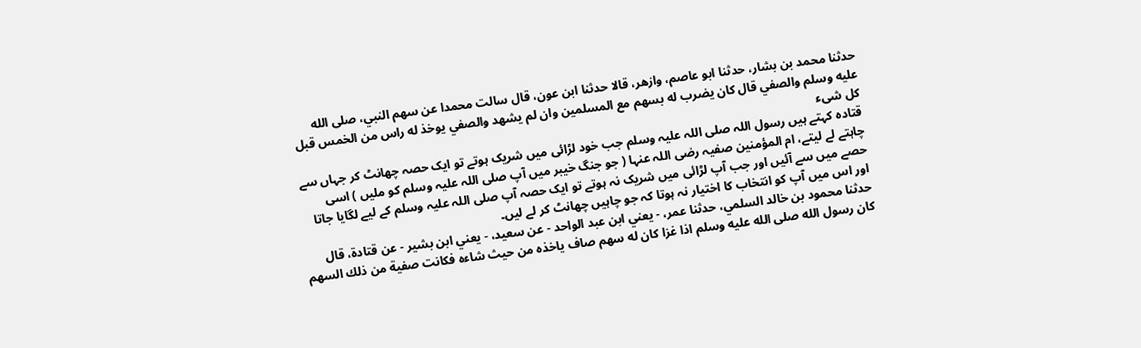حدثنا محمد بن بشار، حدثنا ابو عاصم، وازهر، قالا حدثنا ابن عون، قال سالت محمدا عن سهم النبي، صلى الله عليه وسلم والصفي قال كان يضرب له بسهم مع المسلمين وان لم يشهد والصفي يوخذ له راس من الخمس قبل كل شىء
قتادہ کہتے ہیں رسول اللہ صلی اللہ علیہ وسلم جب خود لڑائی میں شریک ہوتے تو ایک حصہ چھانٹ کر جہاں سے چاہتے لے لیتے، ام المؤمنین صفیہ رضی اللہ عنہا ( جو جنگ خیبر میں آپ صلی اللہ علیہ وسلم کو ملیں ) اسی حصے میں سے آئیں اور جب آپ لڑائی میں شریک نہ ہوتے تو ایک حصہ آپ صلی اللہ علیہ وسلم کے لیے لگایا جاتا اور اس میں آپ کو انتخاب کا اختیار نہ ہوتا کہ جو چاہیں چھانٹ کر لے لیں۔
حدثنا محمود بن خالد السلمي، حدثنا عمر، - يعني ابن عبد الواحد - عن سعيد، - يعني ابن بشير - عن قتادة، قال كان رسول الله صلى الله عليه وسلم اذا غزا كان له سهم صاف ياخذه من حيث شاءه فكانت صفية من ذلك السهم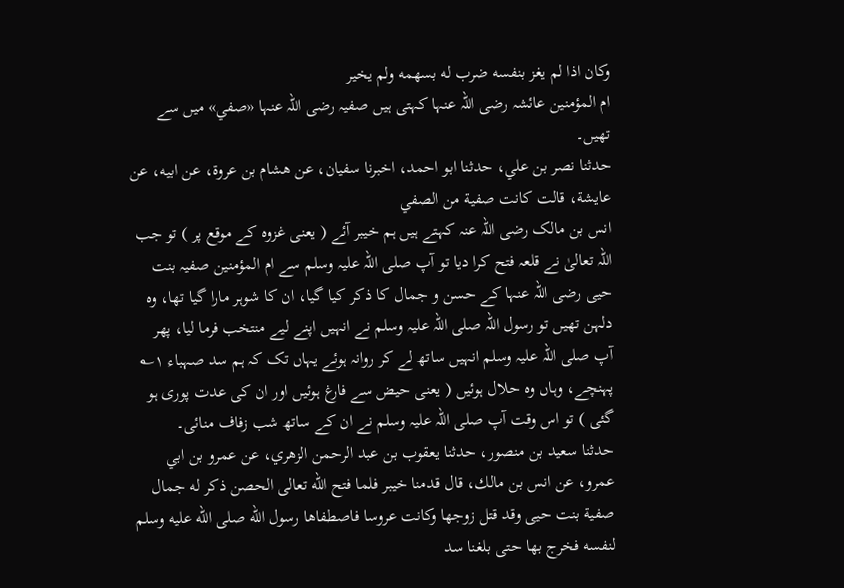وكان اذا لم يغز بنفسه ضرب له بسهمه ولم يخير
ام المؤمنین عائشہ رضی اللہ عنہا کہتی ہیں صفیہ رضی اللہ عنہا «صفي» میں سے تھیں۔
حدثنا نصر بن علي، حدثنا ابو احمد، اخبرنا سفيان، عن هشام بن عروة، عن ابيه، عن عايشة، قالت كانت صفية من الصفي
انس بن مالک رضی اللہ عنہ کہتے ہیں ہم خیبر آئے ( یعنی غزوہ کے موقع پر ) تو جب اللہ تعالیٰ نے قلعہ فتح کرا دیا تو آپ صلی اللہ علیہ وسلم سے ام المؤمنین صفیہ بنت حیی رضی اللہ عنہا کے حسن و جمال کا ذکر کیا گیا، ان کا شوہر مارا گیا تھا، وہ دلہن تھیں تو رسول اللہ صلی اللہ علیہ وسلم نے انہیں اپنے لیے منتخب فرما لیا، پھر آپ صلی اللہ علیہ وسلم انہیں ساتھ لے کر روانہ ہوئے یہاں تک کہ ہم سد صہباء ۱؎ پہنچے، وہاں وہ حلال ہوئیں ( یعنی حیض سے فارغ ہوئیں اور ان کی عدت پوری ہو گئی ) تو اس وقت آپ صلی اللہ علیہ وسلم نے ان کے ساتھ شب زفاف منائی۔
حدثنا سعيد بن منصور، حدثنا يعقوب بن عبد الرحمن الزهري، عن عمرو بن ابي عمرو، عن انس بن مالك، قال قدمنا خيبر فلما فتح الله تعالى الحصن ذكر له جمال صفية بنت حيى وقد قتل زوجها وكانت عروسا فاصطفاها رسول الله صلى الله عليه وسلم لنفسه فخرج بها حتى بلغنا سد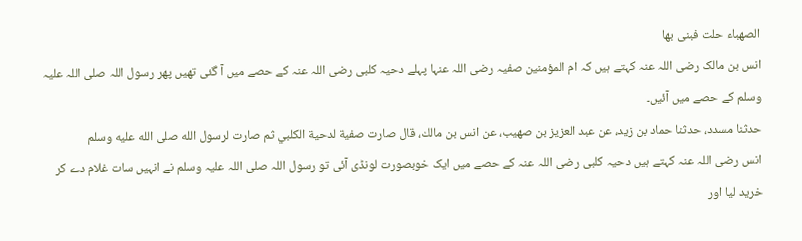الصهباء حلت فبنى بها
انس بن مالک رضی اللہ عنہ کہتے ہیں کہ ام المؤمنین صفیہ رضی اللہ عنہا پہلے دحیہ کلبی رضی اللہ عنہ کے حصے میں آ گئی تھیں پھر رسول اللہ صلی اللہ علیہ وسلم کے حصے میں آئیں۔
حدثنا مسدد، حدثنا حماد بن زيد، عن عبد العزيز بن صهيب، عن انس بن مالك، قال صارت صفية لدحية الكلبي ثم صارت لرسول الله صلى الله عليه وسلم
انس رضی اللہ عنہ کہتے ہیں دحیہ کلبی رضی اللہ عنہ کے حصے میں ایک خوبصورت لونڈی آئی تو رسول اللہ صلی اللہ علیہ وسلم نے انہیں سات غلام دے کر خرید لیا اور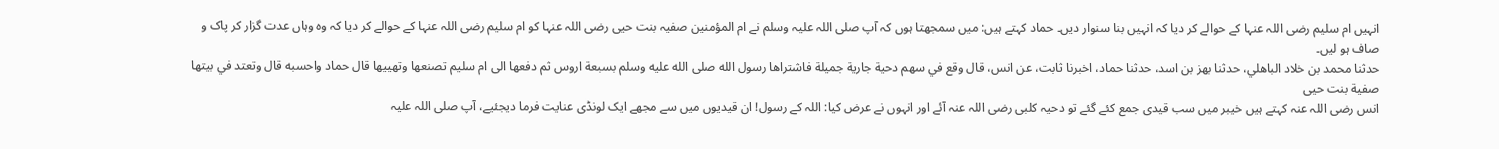انہیں ام سلیم رضی اللہ عنہا کے حوالے کر دیا کہ انہیں بنا سنوار دیں۔ حماد کہتے ہیں: میں سمجھتا ہوں کہ آپ صلی اللہ علیہ وسلم نے ام المؤمنین صفیہ بنت حیی رضی اللہ عنہا کو ام سلیم رضی اللہ عنہا کے حوالے کر دیا کہ وہ وہاں عدت گزار کر پاک و صاف ہو لیں۔
حدثنا محمد بن خلاد الباهلي، حدثنا بهز بن اسد، حدثنا حماد، اخبرنا ثابت، عن انس، قال وقع في سهم دحية جارية جميلة فاشتراها رسول الله صلى الله عليه وسلم بسبعة اروس ثم دفعها الى ام سليم تصنعها وتهييها قال حماد واحسبه قال وتعتد في بيتها صفية بنت حيى
انس رضی اللہ عنہ کہتے ہیں خیبر میں سب قیدی جمع کئے گئے تو دحیہ کلبی رضی اللہ عنہ آئے اور انہوں نے عرض کیا: اللہ کے رسول! ان قیدیوں میں سے مجھے ایک لونڈی عنایت فرما دیجئیے، آپ صلی اللہ علیہ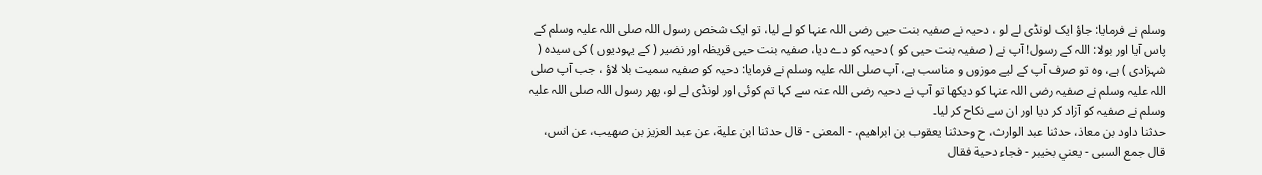وسلم نے فرمایا: جاؤ ایک لونڈی لے لو ، دحیہ نے صفیہ بنت حیی رضی اللہ عنہا کو لے لیا، تو ایک شخص رسول اللہ صلی اللہ علیہ وسلم کے پاس آیا اور بولا: اللہ کے رسول! آپ نے ( صفیہ بنت حیی کو ) دحیہ کو دے دیا، صفیہ بنت حیی قریظہ اور نضیر ( کے یہودیوں ) کی سیدہ ( شہزادی ) ہے، وہ تو صرف آپ کے لیے موزوں و مناسب ہے، آپ صلی اللہ علیہ وسلم نے فرمایا: دحیہ کو صفیہ سمیت بلا لاؤ ، جب آپ صلی اللہ علیہ وسلم نے صفیہ رضی اللہ عنہا کو دیکھا تو آپ نے دحیہ رضی اللہ عنہ سے کہا تم کوئی اور لونڈی لے لو، پھر رسول اللہ صلی اللہ علیہ وسلم نے صفیہ کو آزاد کر دیا اور ان سے نکاح کر لیا۔
حدثنا داود بن معاذ، حدثنا عبد الوارث، ح وحدثنا يعقوب بن ابراهيم، - المعنى - قال حدثنا ابن علية، عن عبد العزيز بن صهيب، عن انس، قال جمع السبى - يعني بخيبر - فجاء دحية فقال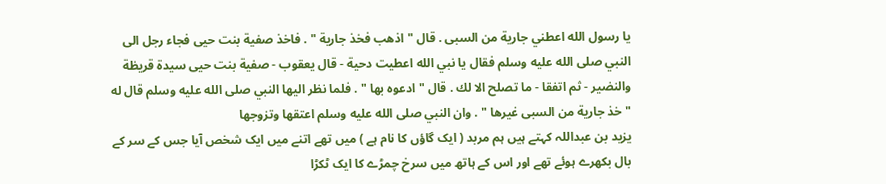يا رسول الله اعطني جارية من السبى . قال " اذهب فخذ جارية " . فاخذ صفية بنت حيى فجاء رجل الى النبي صلى الله عليه وسلم فقال يا نبي الله اعطيت دحية - قال يعقوب - صفية بنت حيى سيدة قريظة والنضير - ثم اتفقا - ما تصلح الا لك . قال " ادعوه بها " . فلما نظر اليها النبي صلى الله عليه وسلم قال له " خذ جارية من السبى غيرها " . وان النبي صلى الله عليه وسلم اعتقها وتزوجها
یزید بن عبداللہ کہتے ہیں ہم مربد ( ایک گاؤں کا نام ہے ) میں تھے اتنے میں ایک شخص آیا جس کے سر کے بال بکھرے ہوئے تھے اور اس کے ہاتھ میں سرخ چمڑے کا ایک ٹکڑا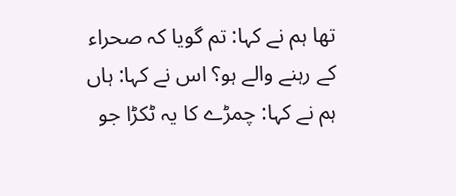تھا ہم نے کہا: تم گویا کہ صحراء کے رہنے والے ہو؟ اس نے کہا: ہاں ہم نے کہا: چمڑے کا یہ ٹکڑا جو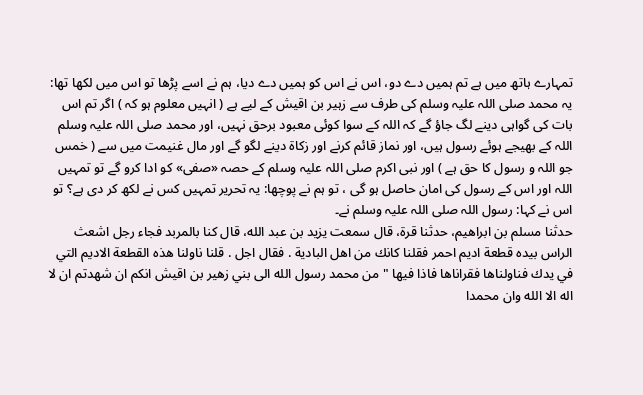تمہارے ہاتھ میں ہے تم ہمیں دے دو، اس نے اس کو ہمیں دے دیا، ہم نے اسے پڑھا تو اس میں لکھا تھا: یہ محمد صلی اللہ علیہ وسلم کی طرف سے زہیر بن اقیش کے لیے ہے ( انہیں معلوم ہو کہ ) اگر تم اس بات کی گواہی دینے لگ جاؤ گے کہ اللہ کے سوا کوئی معبود برحق نہیں، اور محمد صلی اللہ علیہ وسلم اللہ کے بھیجے ہوئے رسول ہیں، اور نماز قائم کرنے اور زکاۃ دینے لگو گے اور مال غنیمت میں سے ( خمس جو اللہ و رسول کا حق ہے ) اور نبی اکرم صلی اللہ علیہ وسلم کے حصہ «صفی» کو ادا کرو گے تو تمہیں اللہ اور اس کے رسول کی امان حاصل ہو گی ، تو ہم نے پوچھا: یہ تحریر تمہیں کس نے لکھ کر دی ہے؟ تو اس نے کہا: رسول اللہ صلی اللہ علیہ وسلم نے۔
حدثنا مسلم بن ابراهيم، حدثنا قرة، قال سمعت يزيد بن عبد الله، قال كنا بالمربد فجاء رجل اشعث الراس بيده قطعة اديم احمر فقلنا كانك من اهل البادية . فقال اجل . قلنا ناولنا هذه القطعة الاديم التي في يدك فناولناها فقراناها فاذا فيها " من محمد رسول الله الى بني زهير بن اقيش انكم ان شهدتم ان لا اله الا الله وان محمدا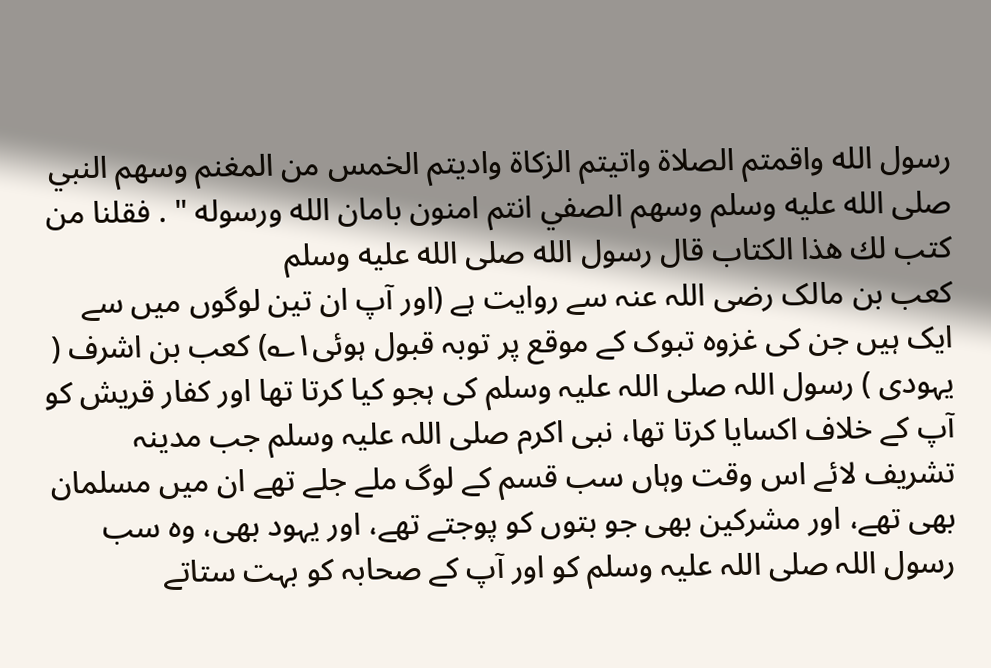رسول الله واقمتم الصلاة واتيتم الزكاة واديتم الخمس من المغنم وسهم النبي صلى الله عليه وسلم وسهم الصفي انتم امنون بامان الله ورسوله " . فقلنا من كتب لك هذا الكتاب قال رسول الله صلى الله عليه وسلم
کعب بن مالک رضی اللہ عنہ سے روایت ہے (اور آپ ان تین لوگوں میں سے ایک ہیں جن کی غزوہ تبوک کے موقع پر توبہ قبول ہوئی۱؎) کعب بن اشرف ( یہودی ) رسول اللہ صلی اللہ علیہ وسلم کی ہجو کیا کرتا تھا اور کفار قریش کو آپ کے خلاف اکسایا کرتا تھا، نبی اکرم صلی اللہ علیہ وسلم جب مدینہ تشریف لائے اس وقت وہاں سب قسم کے لوگ ملے جلے تھے ان میں مسلمان بھی تھے، اور مشرکین بھی جو بتوں کو پوجتے تھے، اور یہود بھی، وہ سب رسول اللہ صلی اللہ علیہ وسلم کو اور آپ کے صحابہ کو بہت ستاتے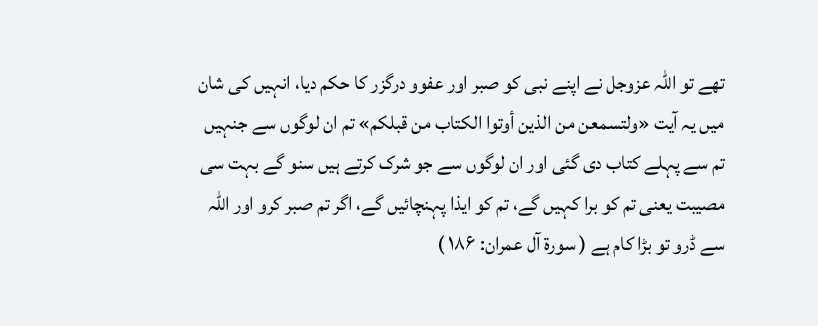تھے تو اللہ عزوجل نے اپنے نبی کو صبر اور عفوو درگزر کا حکم دیا، انہیں کی شان میں یہ آیت «ولتسمعن من الذين أوتوا الكتاب من قبلكم» تم ان لوگوں سے جنہیں تم سے پہلے کتاب دی گئی اور ان لوگوں سے جو شرک کرتے ہیں سنو گے بہت سی مصیبت یعنی تم کو برا کہیں گے، تم کو ایذا پہنچائیں گے، اگر تم صبر کرو اور اللہ سے ڈرو تو بڑا کام ہے ( سورۃ آل عمران: ۱۸۶ )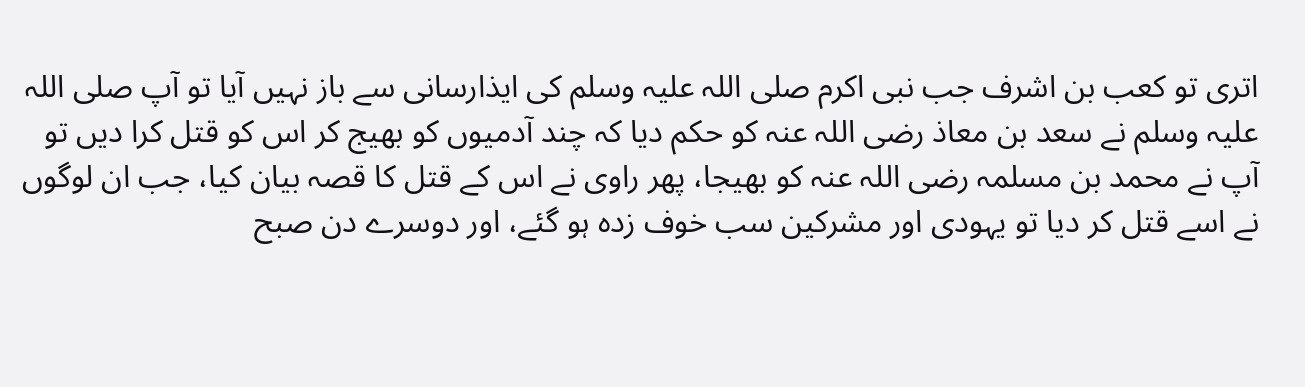اتری تو کعب بن اشرف جب نبی اکرم صلی اللہ علیہ وسلم کی ایذارسانی سے باز نہیں آیا تو آپ صلی اللہ علیہ وسلم نے سعد بن معاذ رضی اللہ عنہ کو حکم دیا کہ چند آدمیوں کو بھیج کر اس کو قتل کرا دیں تو آپ نے محمد بن مسلمہ رضی اللہ عنہ کو بھیجا، پھر راوی نے اس کے قتل کا قصہ بیان کیا، جب ان لوگوں نے اسے قتل کر دیا تو یہودی اور مشرکین سب خوف زدہ ہو گئے، اور دوسرے دن صبح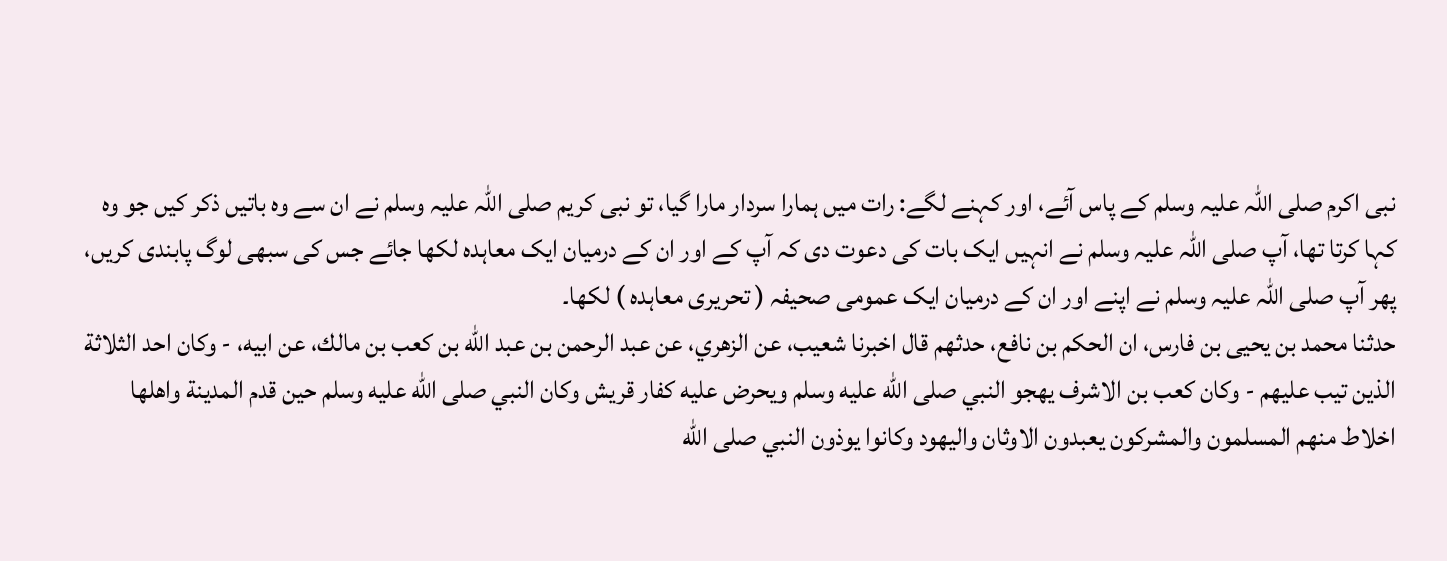نبی اکرم صلی اللہ علیہ وسلم کے پاس آئے، اور کہنے لگے: رات میں ہمارا سردار مارا گیا، تو نبی کریم صلی اللہ علیہ وسلم نے ان سے وہ باتیں ذکر کیں جو وہ کہا کرتا تھا، آپ صلی اللہ علیہ وسلم نے انہیں ایک بات کی دعوت دی کہ آپ کے اور ان کے درمیان ایک معاہدہ لکھا جائے جس کی سبھی لوگ پابندی کریں، پھر آپ صلی اللہ علیہ وسلم نے اپنے اور ان کے درمیان ایک عمومی صحیفہ ( تحریری معاہدہ ) لکھا۔
حدثنا محمد بن يحيى بن فارس، ان الحكم بن نافع، حدثهم قال اخبرنا شعيب، عن الزهري، عن عبد الرحمن بن عبد الله بن كعب بن مالك، عن ابيه، - وكان احد الثلاثة الذين تيب عليهم - وكان كعب بن الاشرف يهجو النبي صلى الله عليه وسلم ويحرض عليه كفار قريش وكان النبي صلى الله عليه وسلم حين قدم المدينة واهلها اخلاط منهم المسلمون والمشركون يعبدون الاوثان واليهود وكانوا يوذون النبي صلى الله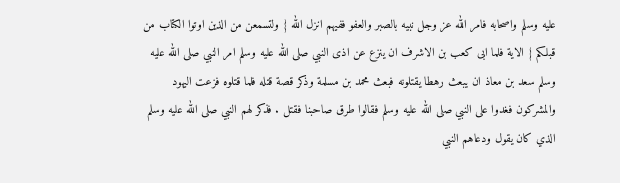عليه وسلم واصحابه فامر الله عز وجل نبيه بالصبر والعفو ففيهم انزل الله { ولتسمعن من الذين اوتوا الكتاب من قبلكم } الاية فلما ابى كعب بن الاشرف ان ينزع عن اذى النبي صلى الله عليه وسلم امر النبي صلى الله عليه وسلم سعد بن معاذ ان يبعث رهطا يقتلونه فبعث محمد بن مسلمة وذكر قصة قتله فلما قتلوه فزعت اليهود والمشركون فغدوا على النبي صلى الله عليه وسلم فقالوا طرق صاحبنا فقتل . فذكر لهم النبي صلى الله عليه وسلم الذي كان يقول ودعاهم النبي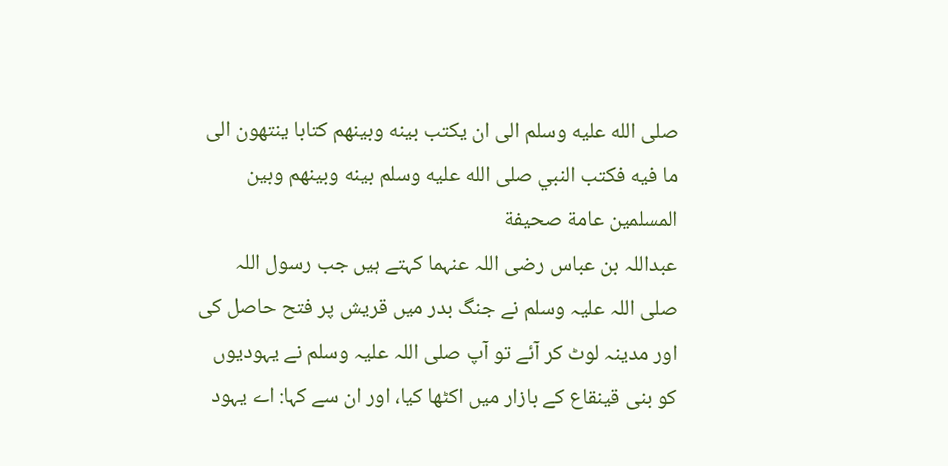صلى الله عليه وسلم الى ان يكتب بينه وبينهم كتابا ينتهون الى ما فيه فكتب النبي صلى الله عليه وسلم بينه وبينهم وبين المسلمين عامة صحيفة
عبداللہ بن عباس رضی اللہ عنہما کہتے ہیں جب رسول اللہ صلی اللہ علیہ وسلم نے جنگ بدر میں قریش پر فتح حاصل کی اور مدینہ لوٹ کر آئے تو آپ صلی اللہ علیہ وسلم نے یہودیوں کو بنی قینقاع کے بازار میں اکٹھا کیا، اور ان سے کہا: اے یہود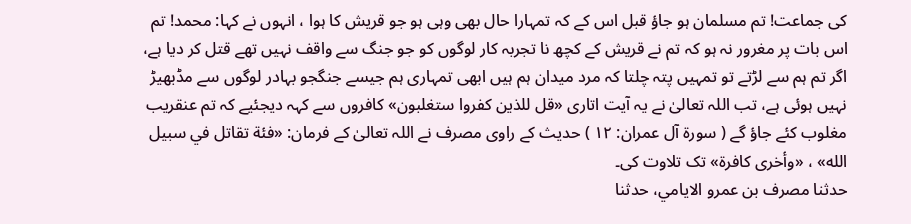کی جماعت! تم مسلمان ہو جاؤ قبل اس کے کہ تمہارا حال بھی وہی ہو جو قریش کا ہوا ، انہوں نے کہا: محمد! تم اس بات پر مغرور نہ ہو کہ تم نے قریش کے کچھ نا تجربہ کار لوگوں کو جو جنگ سے واقف نہیں تھے قتل کر دیا ہے، اگر تم ہم سے لڑتے تو تمہیں پتہ چلتا کہ مرد میدان ہم ہیں ابھی تمہاری ہم جیسے جنگجو بہادر لوگوں سے مڈبھیڑ نہیں ہوئی ہے، تب اللہ تعالیٰ نے یہ آیت اتاری «قل للذين كفروا ستغلبون» کافروں سے کہہ دیجئیے کہ تم عنقریب مغلوب کئے جاؤ گے ( سورۃ آل عمران: ۱۲ ) حدیث کے راوی مصرف نے اللہ تعالیٰ کے فرمان: «فئة تقاتل في سبيل الله» ، «وأخرى كافرة» تک تلاوت کی۔
حدثنا مصرف بن عمرو الايامي، حدثنا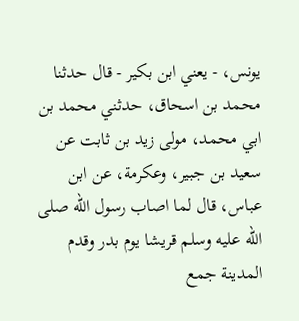يونس، - يعني ابن بكير - قال حدثنا محمد بن اسحاق، حدثني محمد بن ابي محمد، مولى زيد بن ثابت عن سعيد بن جبير، وعكرمة، عن ابن عباس، قال لما اصاب رسول الله صلى الله عليه وسلم قريشا يوم بدر وقدم المدينة جمع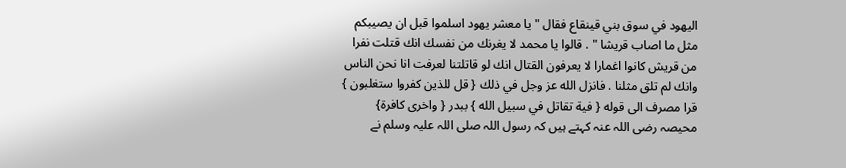اليهود في سوق بني قينقاع فقال " يا معشر يهود اسلموا قبل ان يصيبكم مثل ما اصاب قريشا " . قالوا يا محمد لا يغرنك من نفسك انك قتلت نفرا من قريش كانوا اغمارا لا يعرفون القتال انك لو قاتلتنا لعرفت انا نحن الناس وانك لم تلق مثلنا . فانزل الله عز وجل في ذلك { قل للذين كفروا ستغلبون } قرا مصرف الى قوله { فية تقاتل في سبيل الله } ببدر { واخرى كافرة}
محیصہ رضی اللہ عنہ کہتے ہیں کہ رسول اللہ صلی اللہ علیہ وسلم نے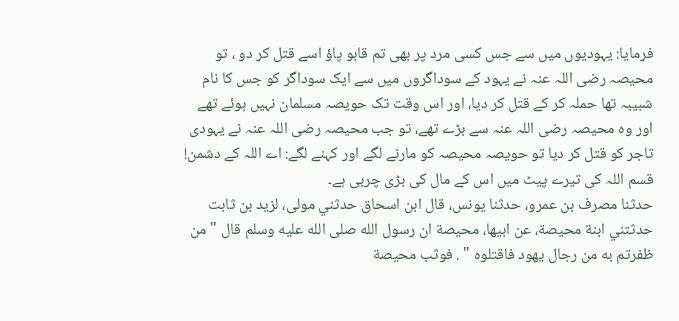فرمایا: یہودیوں میں سے جس کسی مرد پر بھی تم قابو پاؤ اسے قتل کر دو ، تو محیصہ رضی اللہ عنہ نے یہود کے سوداگروں میں سے ایک سوداگر کو جس کا نام شبیبہ تھا حملہ کر کے قتل کر دیا، اور اس وقت تک حویصہ مسلمان نہیں ہوئے تھے اور وہ محیصہ رضی اللہ عنہ سے بڑے تھے، تو جب محیصہ رضی اللہ عنہ نے یہودی تاجر کو قتل کر دیا تو حویصہ محیصہ کو مارنے لگے اور کہنے لگے: اے اللہ کے دشمن! قسم اللہ کی تیرے پیٹ میں اس کے مال کی بڑی چربی ہے۔
حدثنا مصرف بن عمرو، حدثنا يونس، قال ابن اسحاق حدثني مولى، لزيد بن ثابت حدثتني ابنة محيصة، عن ابيها، محيصة ان رسول الله صلى الله عليه وسلم قال " من ظفرتم به من رجال يهود فاقتلوه " . فوثب محيصة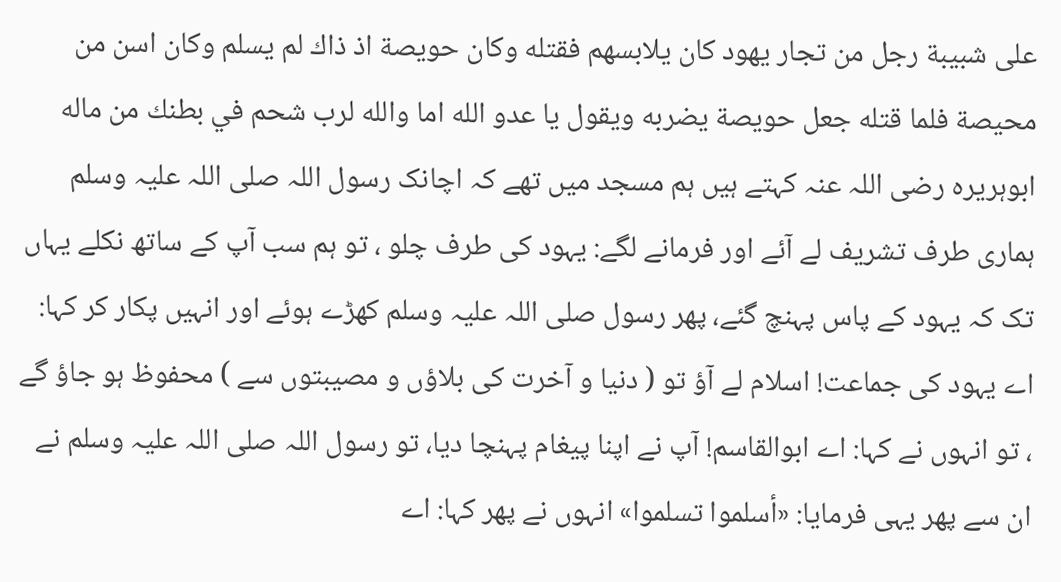على شبيبة رجل من تجار يهود كان يلابسهم فقتله وكان حويصة اذ ذاك لم يسلم وكان اسن من محيصة فلما قتله جعل حويصة يضربه ويقول يا عدو الله اما والله لرب شحم في بطنك من ماله
ابوہریرہ رضی اللہ عنہ کہتے ہیں ہم مسجد میں تھے کہ اچانک رسول اللہ صلی اللہ علیہ وسلم ہماری طرف تشریف لے آئے اور فرمانے لگے: یہود کی طرف چلو ، تو ہم سب آپ کے ساتھ نکلے یہاں تک کہ یہود کے پاس پہنچ گئے، پھر رسول صلی اللہ علیہ وسلم کھڑے ہوئے اور انہیں پکار کر کہا: اے یہود کی جماعت! اسلام لے آؤ تو ( دنیا و آخرت کی بلاؤں و مصیبتوں سے ) محفوظ ہو جاؤ گے ، تو انہوں نے کہا: اے ابوالقاسم! آپ نے اپنا پیغام پہنچا دیا، تو رسول اللہ صلی اللہ علیہ وسلم نے ان سے پھر یہی فرمایا: «أسلموا تسلموا» انہوں نے پھر کہا: اے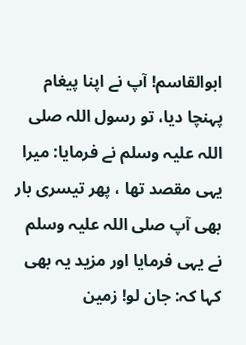ابوالقاسم! آپ نے اپنا پیغام پہنچا دیا، تو رسول اللہ صلی اللہ علیہ وسلم نے فرمایا: میرا یہی مقصد تھا ، پھر تیسری بار بھی آپ صلی اللہ علیہ وسلم نے یہی فرمایا اور مزید یہ بھی کہا کہ: جان لو! زمین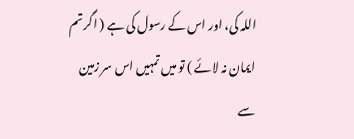اللہ کی، اور اس کے رسول کی ہے ( اگر تم ایمان نہ لائے ) تو میں تمہیں اس سر زمین سے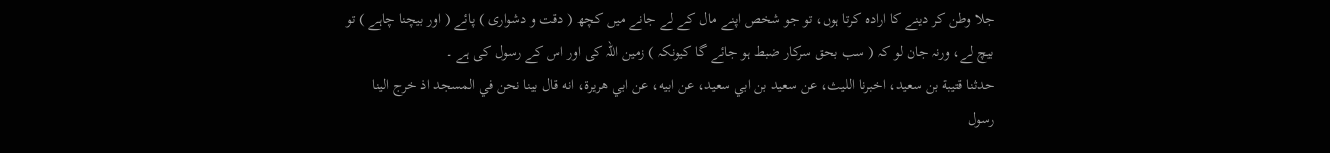جلا وطن کر دینے کا ارادہ کرتا ہوں، تو جو شخص اپنے مال کے لے جانے میں کچھ ( دقت و دشواری ) پائے ( اور بیچنا چاہے ) تو بیچ لے، ورنہ جان لو کہ ( سب بحق سرکار ضبط ہو جائے گا کیونکہ ) زمین اللہ کی اور اس کے رسول کی ہے ۔
حدثنا قتيبة بن سعيد، اخبرنا الليث، عن سعيد بن ابي سعيد، عن ابيه، عن ابي هريرة، انه قال بينا نحن في المسجد اذ خرج الينا رسول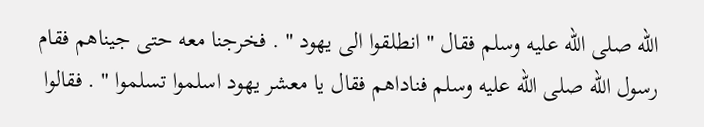الله صلى الله عليه وسلم فقال " انطلقوا الى يهود " . فخرجنا معه حتى جيناهم فقام رسول الله صلى الله عليه وسلم فناداهم فقال يا معشر يهود اسلموا تسلموا " . فقالوا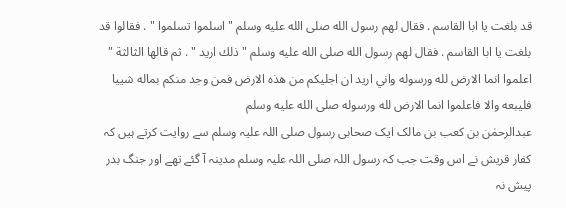قد بلغت يا ابا القاسم . فقال لهم رسول الله صلى الله عليه وسلم " اسلموا تسلموا " . فقالوا قد بلغت يا ابا القاسم . فقال لهم رسول الله صلى الله عليه وسلم " ذلك اريد " . ثم قالها الثالثة " اعلموا انما الارض لله ورسوله واني اريد ان اجليكم من هذه الارض فمن وجد منكم بماله شييا فليبعه والا فاعلموا انما الارض لله ورسوله صلى الله عليه وسلم
عبدالرحمٰن بن کعب بن مالک ایک صحابی رسول صلی اللہ علیہ وسلم سے روایت کرتے ہیں کہ کفار قریش نے اس وقت جب کہ رسول اللہ صلی اللہ علیہ وسلم مدینہ آ گئے تھے اور جنگ بدر پیش نہ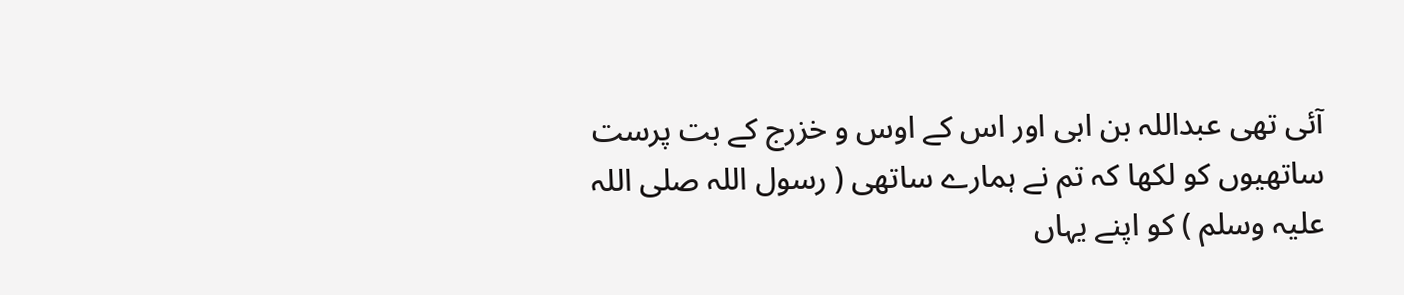آئی تھی عبداللہ بن ابی اور اس کے اوس و خزرج کے بت پرست ساتھیوں کو لکھا کہ تم نے ہمارے ساتھی ( رسول اللہ صلی اللہ علیہ وسلم ) کو اپنے یہاں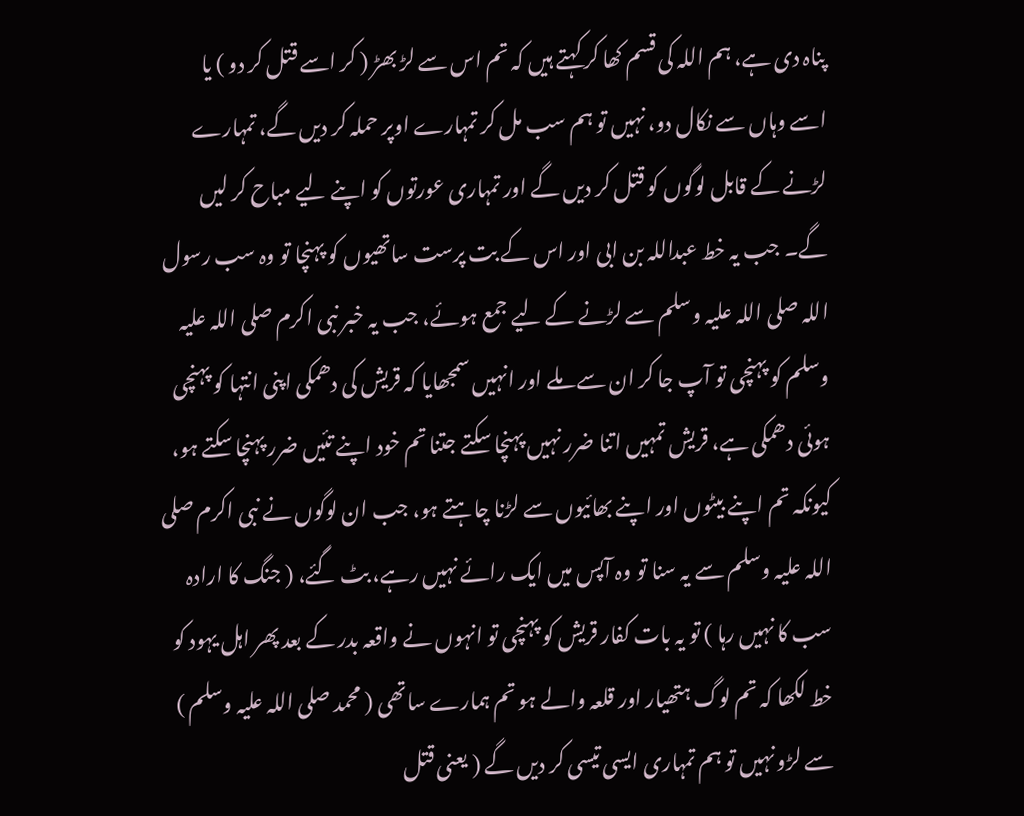پناہ دی ہے، ہم اللہ کی قسم کھا کر کہتے ہیں کہ تم اس سے لڑ بھڑ ( کر اسے قتل کر دو ) یا اسے وہاں سے نکال دو، نہیں تو ہم سب مل کر تمہارے اوپر حملہ کر دیں گے، تمہارے لڑنے کے قابل لوگوں کو قتل کر دیں گے اور تمہاری عورتوں کو اپنے لیے مباح کر لیں گے۔ جب یہ خط عبداللہ بن ابی اور اس کے بت پرست ساتھیوں کو پہنچا تو وہ سب رسول اللہ صلی اللہ علیہ وسلم سے لڑنے کے لیے جمع ہوئے، جب یہ خبر نبی اکرم صلی اللہ علیہ وسلم کو پہنچی تو آپ جا کر ان سے ملے اور انہیں سمجھایا کہ قریش کی دھمکی اپنی انتہا کو پہنچی ہوئی دھمکی ہے، قریش تمہیں اتنا ضرر نہیں پہنچا سکتے جتنا تم خود اپنے تئیں ضرر پہنچا سکتے ہو، کیونکہ تم اپنے بیٹوں اور اپنے بھائیوں سے لڑنا چاہتے ہو، جب ان لوگوں نے نبی اکرم صلی اللہ علیہ وسلم سے یہ سنا تو وہ آپس میں ایک رائے نہیں رہے، بٹ گئے، ( جنگ کا ارادہ سب کا نہیں رہا ) تو یہ بات کفار قریش کو پہنچی تو انہوں نے واقعہ بدر کے بعد پھر اہل یہود کو خط لکھا کہ تم لوگ ہتھیار اور قلعہ والے ہو تم ہمارے ساتھی ( محمد صلی اللہ علیہ وسلم ) سے لڑو نہیں تو ہم تمہاری ایسی تیسی کر دیں گے ( یعنی قتل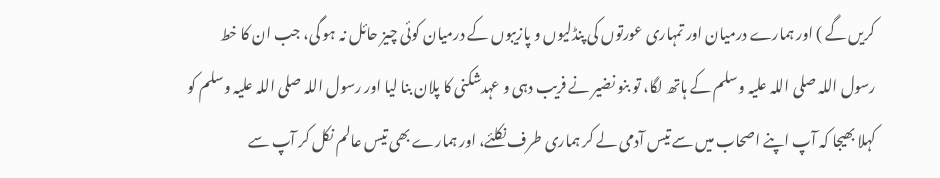کریں گے ) اور ہمارے درمیان اور تمہاری عورتوں کی پنڈلیوں و پازیبوں کے درمیان کوئی چیز حائل نہ ہو گی، جب ان کا خط رسول اللہ صلی اللہ علیہ وسلم کے ہاتھ لگا، تو بنو نضیر نے فریب دہی و عہدشکنی کا پلان بنا لیا اور رسول اللہ صلی اللہ علیہ وسلم کو کہلا بھیجا کہ آپ اپنے اصحاب میں سے تیس آدمی لے کر ہماری طرف نکلئے، اور ہمارے بھی تیس عالم نکل کر آپ سے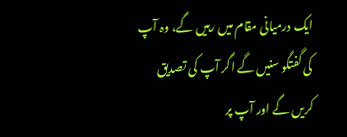ایک درمیانی مقام میں رہیں گے، وہ آپ کی گفتگو سنیں گے اگر آپ کی تصدیق کریں گے اور آپ پر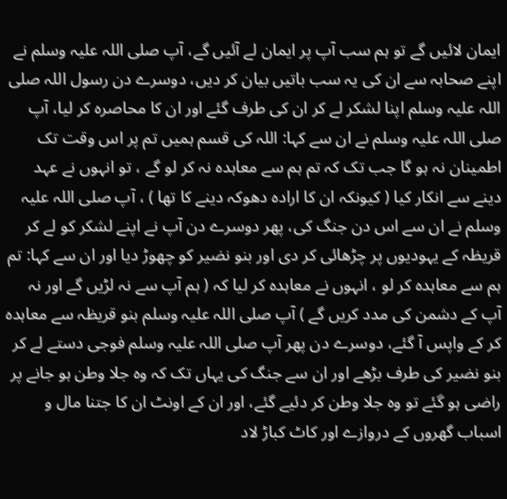ایمان لائیں گے تو ہم سب آپ پر ایمان لے آئیں گے، آپ صلی اللہ علیہ وسلم نے اپنے صحابہ سے ان کی یہ سب باتیں بیان کر دیں، دوسرے دن رسول اللہ صلی اللہ علیہ وسلم اپنا لشکر لے کر ان کی طرف گئے اور ان کا محاصرہ کر لیا، آپ صلی اللہ علیہ وسلم نے ان سے کہا: اللہ کی قسم ہمیں تم پر اس وقت تک اطمینان نہ ہو گا جب تک کہ تم ہم سے معاہدہ نہ کر لو گے ، تو انہوں نے عہد دینے سے انکار کیا ( کیونکہ ان کا ارادہ دھوکہ دینے کا تھا ) ، آپ صلی اللہ علیہ وسلم نے ان سے اس دن جنگ کی، پھر دوسرے دن آپ نے اپنے لشکر کو لے کر قریظہ کے یہودیوں پر چڑھائی کر دی اور بنو نضیر کو چھوڑ دیا اور ان سے کہا: تم ہم سے معاہدہ کر لو ، انہوں نے معاہدہ کر لیا کہ ( ہم آپ سے نہ لڑیں گے اور نہ آپ کے دشمن کی مدد کریں گے ) آپ صلی اللہ علیہ وسلم بنو قریظہ سے معاہدہ کر کے واپس آ گئے، دوسرے دن پھر آپ صلی اللہ علیہ وسلم فوجی دستے لے کر بنو نضیر کی طرف بڑھے اور ان سے جنگ کی یہاں تک کہ وہ جلا وطن ہو جانے پر راضی ہو گئے تو وہ جلا وطن کر دئیے گئے، اور ان کے اونٹ ان کا جتنا مال و اسباب گھروں کے دروازے اور کاٹ کباڑ لاد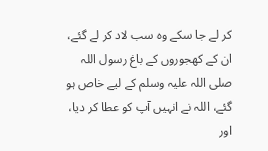کر لے جا سکے وہ سب لاد کر لے گئے، ان کے کھجوروں کے باغ رسول اللہ صلی اللہ علیہ وسلم کے لیے خاص ہو گئے، اللہ نے انہیں آپ کو عطا کر دیا، اور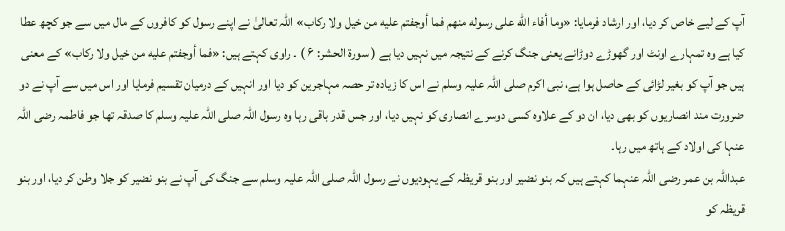آپ کے لیے خاص کر دیا، اور ارشاد فرمایا: «وما أفاء الله على رسوله منهم فما أوجفتم عليه من خيل ولا ركاب» اللہ تعالیٰ نے اپنے رسول کو کافروں کے مال میں سے جو کچھ عطا کیا ہے وہ تمہارے اونٹ اور گھوڑے دوڑانے یعنی جنگ کرنے کے نتیجہ میں نہیں دیا ہے ( سورۃ الحشر: ۶ ) ۔ راوی کہتے ہیں: «فما أوجفتم عليه من خيل ولا ركاب» کے معنی ہیں جو آپ کو بغیر لڑائی کے حاصل ہوا ہے، نبی اکرم صلی اللہ علیہ وسلم نے اس کا زیادہ تر حصہ مہاجرین کو دیا اور انہیں کے درمیان تقسیم فرمایا اور اس میں سے آپ نے دو ضرورت مند انصاریوں کو بھی دیا، ان دو کے علاوہ کسی دوسرے انصاری کو نہیں دیا، اور جس قدر باقی رہا وہ رسول اللہ صلی اللہ علیہ وسلم کا صدقہ تھا جو فاطمہ رضی اللہ عنہا کی اولاد کے ہاتھ میں رہا۔
عبداللہ بن عمر رضی اللہ عنہما کہتے ہیں کہ بنو نضیر اور بنو قریظہ کے یہودیوں نے رسول اللہ صلی اللہ علیہ وسلم سے جنگ کی آپ نے بنو نضیر کو جلا وطن کر دیا، اور بنو قریظہ کو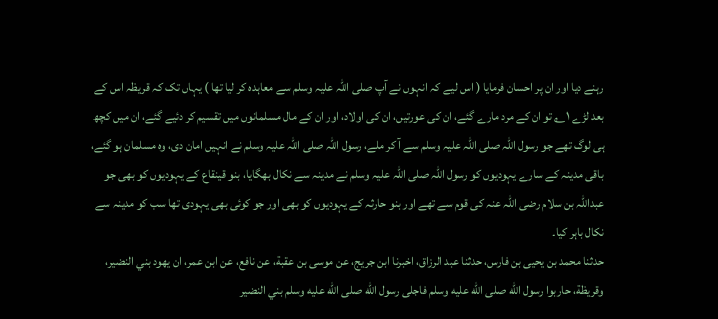رہنے دیا اور ان پر احسان فرمایا ( اس لیے کہ انہوں نے آپ صلی اللہ علیہ وسلم سے معاہدہ کر لیا تھا ) یہاں تک کہ قریظہ اس کے بعد لڑے ۱؎ تو ان کے مرد مارے گئے، ان کی عورتیں، ان کی اولاد، اور ان کے مال مسلمانوں میں تقسیم کر دئیے گئے، ان میں کچھ ہی لوگ تھے جو رسول اللہ صلی اللہ علیہ وسلم سے آ کر ملے، رسول اللہ صلی اللہ علیہ وسلم نے انہیں امان دی، وہ مسلمان ہو گئے، باقی مدینہ کے سارے یہودیوں کو رسول اللہ صلی اللہ علیہ وسلم نے مدینہ سے نکال بھگایا، بنو قینقاع کے یہودیوں کو بھی جو عبداللہ بن سلام رضی اللہ عنہ کی قوم سے تھے اور بنو حارثہ کے یہودیوں کو بھی اور جو کوئی بھی یہودی تھا سب کو مدینہ سے نکال باہر کیا۔
حدثنا محمد بن يحيى بن فارس، حدثنا عبد الرزاق، اخبرنا ابن جريج، عن موسى بن عقبة، عن نافع، عن ابن عمر، ان يهود بني النضير، وقريظة، حاربوا رسول الله صلى الله عليه وسلم فاجلى رسول الله صلى الله عليه وسلم بني النضير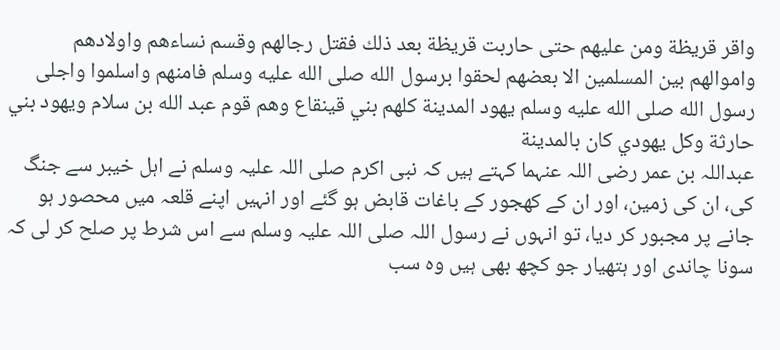واقر قريظة ومن عليهم حتى حاربت قريظة بعد ذلك فقتل رجالهم وقسم نساءهم واولادهم واموالهم بين المسلمين الا بعضهم لحقوا برسول الله صلى الله عليه وسلم فامنهم واسلموا واجلى رسول الله صلى الله عليه وسلم يهود المدينة كلهم بني قينقاع وهم قوم عبد الله بن سلام ويهود بني حارثة وكل يهودي كان بالمدينة
عبداللہ بن عمر رضی اللہ عنہما کہتے ہیں کہ نبی اکرم صلی اللہ علیہ وسلم نے اہل خیبر سے جنگ کی، ان کی زمین، اور ان کے کھجور کے باغات قابض ہو گئے اور انہیں اپنے قلعہ میں محصور ہو جانے پر مجبور کر دیا، تو انہوں نے رسول اللہ صلی اللہ علیہ وسلم سے اس شرط پر صلح کر لی کہ سونا چاندی اور ہتھیار جو کچھ بھی ہیں وہ سب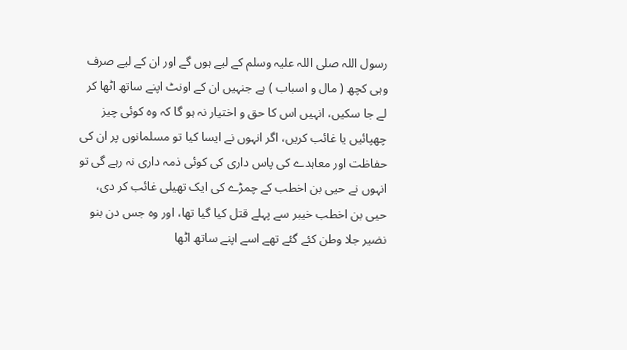رسول اللہ صلی اللہ علیہ وسلم کے لیے ہوں گے اور ان کے لیے صرف وہی کچھ ( مال و اسباب ) ہے جنہیں ان کے اونٹ اپنے ساتھ اٹھا کر لے جا سکیں، انہیں اس کا حق و اختیار نہ ہو گا کہ وہ کوئی چیز چھپائیں یا غائب کریں، اگر انہوں نے ایسا کیا تو مسلمانوں پر ان کی حفاظت اور معاہدے کی پاس داری کی کوئی ذمہ داری نہ رہے گی تو انہوں نے حیی بن اخطب کے چمڑے کی ایک تھیلی غائب کر دی، حیی بن اخطب خیبر سے پہلے قتل کیا گیا تھا، اور وہ جس دن بنو نضیر جلا وطن کئے گئے تھے اسے اپنے ساتھ اٹھا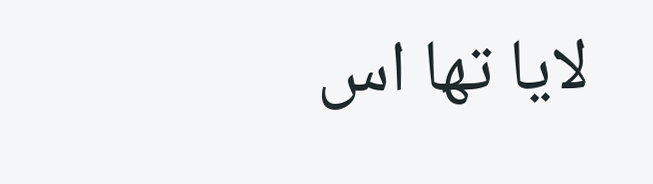لایا تھا اس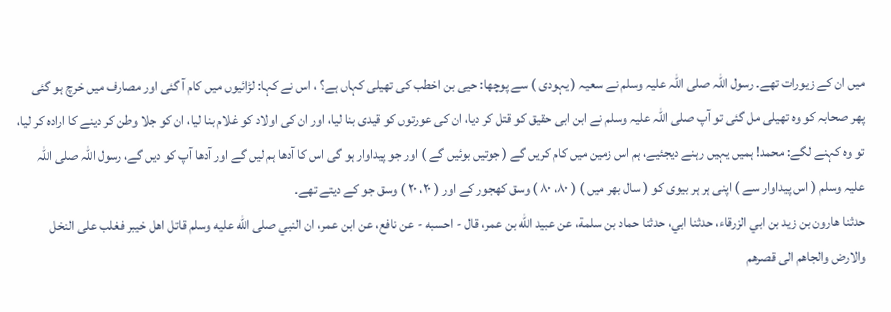میں ان کے زیورات تھے۔ رسول اللہ صلی اللہ علیہ وسلم نے سعیہ ( یہودی ) سے پوچھا: حیی بن اخطب کی تھیلی کہاں ہے؟ ، اس نے کہا: لڑائیوں میں کام آ گئی اور مصارف میں خرچ ہو گئی پھر صحابہ کو وہ تھیلی مل گئی تو آپ صلی اللہ علیہ وسلم نے ابن ابی حقیق کو قتل کر دیا، ان کی عورتوں کو قیدی بنا لیا، اور ان کی اولاد کو غلام بنا لیا، ان کو جلا وطن کر دینے کا ارادہ کر لیا، تو وہ کہنے لگے: محمد! ہمیں یہیں رہنے دیجئیے، ہم اس زمین میں کام کریں گے ( جوتیں بوئیں گے ) اور جو پیداوار ہو گی اس کا آدھا ہم لیں گے اور آدھا آپ کو دیں گے، رسول اللہ صلی اللہ علیہ وسلم ( اس پیداوار سے ) اپنی ہر ہر بیوی کو ( سال بھر میں ) ( ۸۰، ۸۰ ) وسق کھجور کے اور ( ۲۰، ۲۰ ) وسق جو کے دیتے تھے۔
حدثنا هارون بن زيد بن ابي الزرقاء، حدثنا ابي، حدثنا حماد بن سلمة، عن عبيد الله بن عمر، قال - احسبه - عن نافع، عن ابن عمر، ان النبي صلى الله عليه وسلم قاتل اهل خيبر فغلب على النخل والارض والجاهم الى قصرهم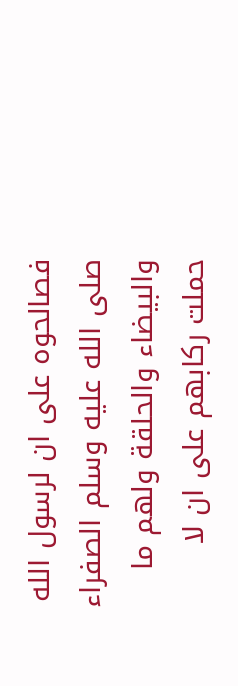فصالحوه على ان لرسول الله صلى الله عليه وسلم الصفراء والبيضاء والحلقة ولهم ما حملت ركابهم على ان لا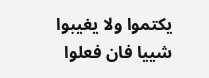يكتموا ولا يغيبوا شييا فان فعلوا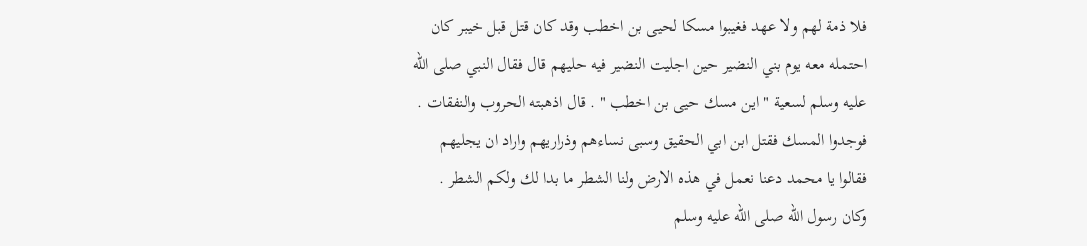فلا ذمة لهم ولا عهد فغيبوا مسكا لحيى بن اخطب وقد كان قتل قبل خيبر كان احتمله معه يوم بني النضير حين اجليت النضير فيه حليهم قال فقال النبي صلى الله عليه وسلم لسعية " اين مسك حيى بن اخطب " . قال اذهبته الحروب والنفقات . فوجدوا المسك فقتل ابن ابي الحقيق وسبى نساءهم وذراريهم واراد ان يجليهم فقالوا يا محمد دعنا نعمل في هذه الارض ولنا الشطر ما بدا لك ولكم الشطر . وكان رسول الله صلى الله عليه وسلم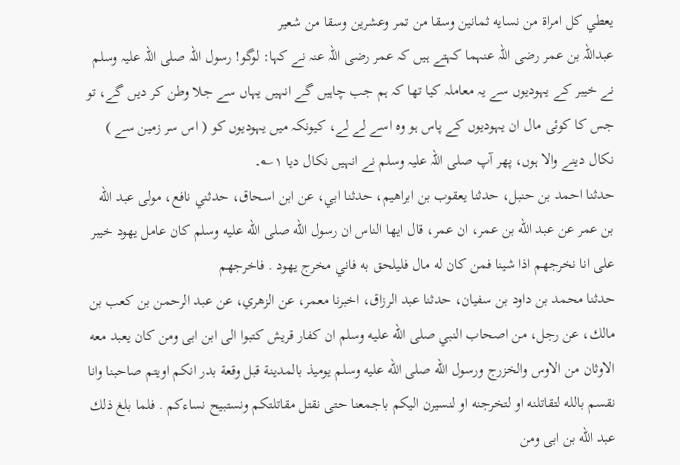يعطي كل امراة من نسايه ثمانين وسقا من تمر وعشرين وسقا من شعير
عبداللہ بن عمر رضی اللہ عنہما کہتے ہیں کہ عمر رضی اللہ عنہ نے کہا: لوگو! رسول اللہ صلی اللہ علیہ وسلم نے خیبر کے یہودیوں سے یہ معاملہ کیا تھا کہ ہم جب چاہیں گے انہیں یہاں سے جلا وطن کر دیں گے، تو جس کا کوئی مال ان یہودیوں کے پاس ہو وہ اسے لے لے، کیونکہ میں یہودیوں کو ( اس سر زمین سے ) نکال دینے والا ہوں، پھر آپ صلی اللہ علیہ وسلم نے انہیں نکال دیا ۱؎۔
حدثنا احمد بن حنبل، حدثنا يعقوب بن ابراهيم، حدثنا ابي، عن ابن اسحاق، حدثني نافع، مولى عبد الله بن عمر عن عبد الله بن عمر، ان عمر، قال ايها الناس ان رسول الله صلى الله عليه وسلم كان عامل يهود خيبر على انا نخرجهم اذا شينا فمن كان له مال فليلحق به فاني مخرج يهود . فاخرجهم
حدثنا محمد بن داود بن سفيان، حدثنا عبد الرزاق، اخبرنا معمر، عن الزهري، عن عبد الرحمن بن كعب بن مالك، عن رجل، من اصحاب النبي صلى الله عليه وسلم ان كفار قريش كتبوا الى ابن ابى ومن كان يعبد معه الاوثان من الاوس والخزرج ورسول الله صلى الله عليه وسلم يوميذ بالمدينة قبل وقعة بدر انكم اويتم صاحبنا وانا نقسم بالله لتقاتلنه او لتخرجنه او لنسيرن اليكم باجمعنا حتى نقتل مقاتلتكم ونستبيح نساءكم . فلما بلغ ذلك عبد الله بن ابى ومن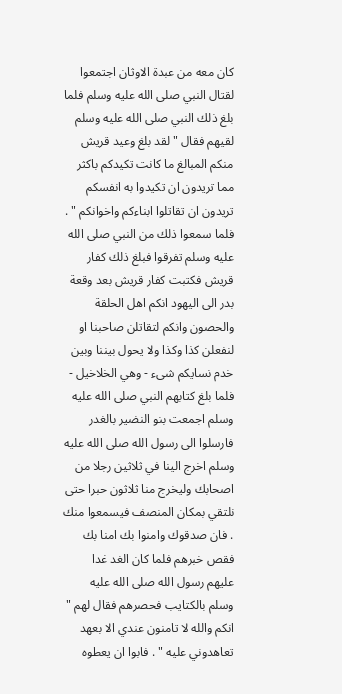كان معه من عبدة الاوثان اجتمعوا لقتال النبي صلى الله عليه وسلم فلما بلغ ذلك النبي صلى الله عليه وسلم لقيهم فقال " لقد بلغ وعيد قريش منكم المبالغ ما كانت تكيدكم باكثر مما تريدون ان تكيدوا به انفسكم تريدون ان تقاتلوا ابناءكم واخوانكم " . فلما سمعوا ذلك من النبي صلى الله عليه وسلم تفرقوا فبلغ ذلك كفار قريش فكتبت كفار قريش بعد وقعة بدر الى اليهود انكم اهل الحلقة والحصون وانكم لتقاتلن صاحبنا او لنفعلن كذا وكذا ولا يحول بيننا وبين خدم نسايكم شىء - وهي الخلاخيل - فلما بلغ كتابهم النبي صلى الله عليه وسلم اجمعت بنو النضير بالغدر فارسلوا الى رسول الله صلى الله عليه وسلم اخرج الينا في ثلاثين رجلا من اصحابك وليخرج منا ثلاثون حبرا حتى نلتقي بمكان المنصف فيسمعوا منك . فان صدقوك وامنوا بك امنا بك فقص خبرهم فلما كان الغد غدا عليهم رسول الله صلى الله عليه وسلم بالكتايب فحصرهم فقال لهم " انكم والله لا تامنون عندي الا بعهد تعاهدوني عليه " . فابوا ان يعطوه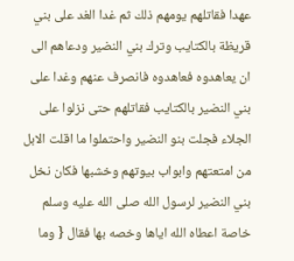عهدا فقاتلهم يومهم ذلك ثم غدا الغد على بني قريظة بالكتايب وترك بني النضير ودعاهم الى ان يعاهدوه فعاهدوه فانصرف عنهم وغدا على بني النضير بالكتايب فقاتلهم حتى نزلوا على الجلاء فجلت بنو النضير واحتملوا ما اقلت الابل من امتعتهم وابواب بيوتهم وخشبها فكان نخل بني النضير لرسول الله صلى الله عليه وسلم خاصة اعطاه الله اياها وخصه بها فقال { وما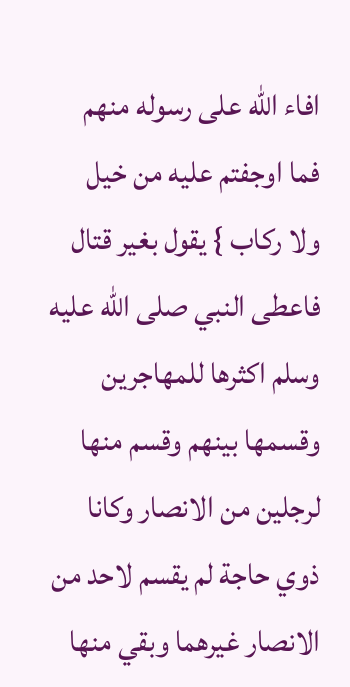افاء الله على رسوله منهم فما اوجفتم عليه من خيل ولا ركاب } يقول بغير قتال فاعطى النبي صلى الله عليه وسلم اكثرها للمهاجرين وقسمها بينهم وقسم منها لرجلين من الانصار وكانا ذوي حاجة لم يقسم لاحد من الانصار غيرهما وبقي منها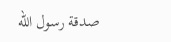صدقة رسول الله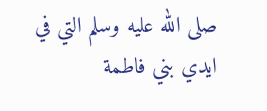صلى الله عليه وسلم التي في ايدي بني فاطمة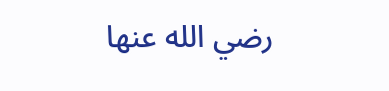رضي الله عنها